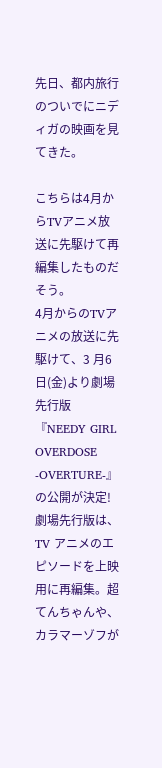先日、都内旅行のついでにニディガの映画を見てきた。

こちらは4月からTVアニメ放送に先駆けて再編集したものだそう。
4月からのTVアニメの放送に先駆けて、3 月6日(金)より劇場先行版『NEEDY GIRL OVERDOSE -OVERTURE-』の公開が決定!
劇場先行版は、TV アニメのエピソードを上映用に再編集。超てんちゃんや、カラマーゾフが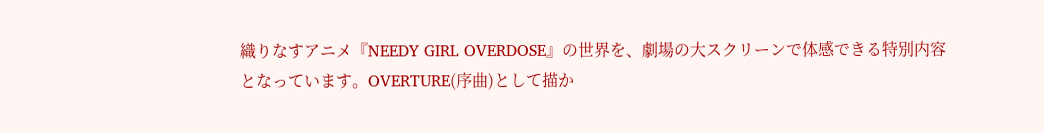織りなすアニメ『NEEDY GIRL OVERDOSE』の世界を、劇場の大スクリーンで体感できる特別内容となっています。OVERTURE(序曲)として描か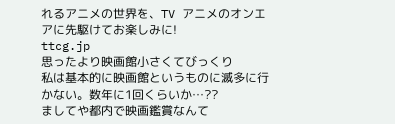れるアニメの世界を、TV アニメのオンエアに先駆けてお楽しみに!
ttcg.jp
思ったより映画館小さくてびっくり
私は基本的に映画館というものに滅多に行かない。数年に1回くらいか…??
ましてや都内で映画鑑賞なんて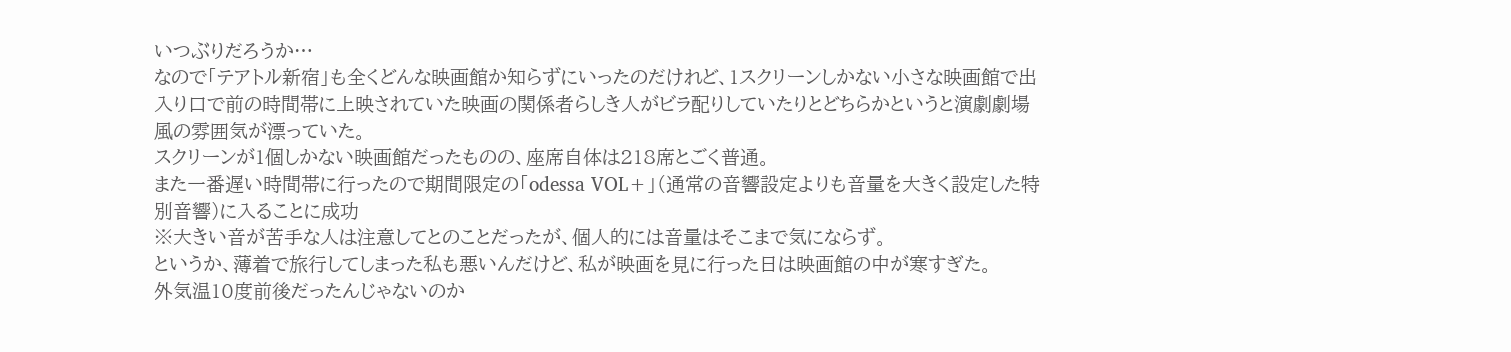いつぶりだろうか…
なので「テアトル新宿」も全くどんな映画館か知らずにいったのだけれど、1スクリーンしかない小さな映画館で出入り口で前の時間帯に上映されていた映画の関係者らしき人がビラ配りしていたりとどちらかというと演劇劇場風の雰囲気が漂っていた。
スクリーンが1個しかない映画館だったものの、座席自体は218席とごく普通。
また一番遅い時間帯に行ったので期間限定の「odessa VOL+」(通常の音響設定よりも音量を大きく設定した特別音響)に入ることに成功
※大きい音が苦手な人は注意してとのことだったが、個人的には音量はそこまで気にならず。
というか、薄着で旅行してしまった私も悪いんだけど、私が映画を見に行った日は映画館の中が寒すぎた。
外気温10度前後だったんじゃないのか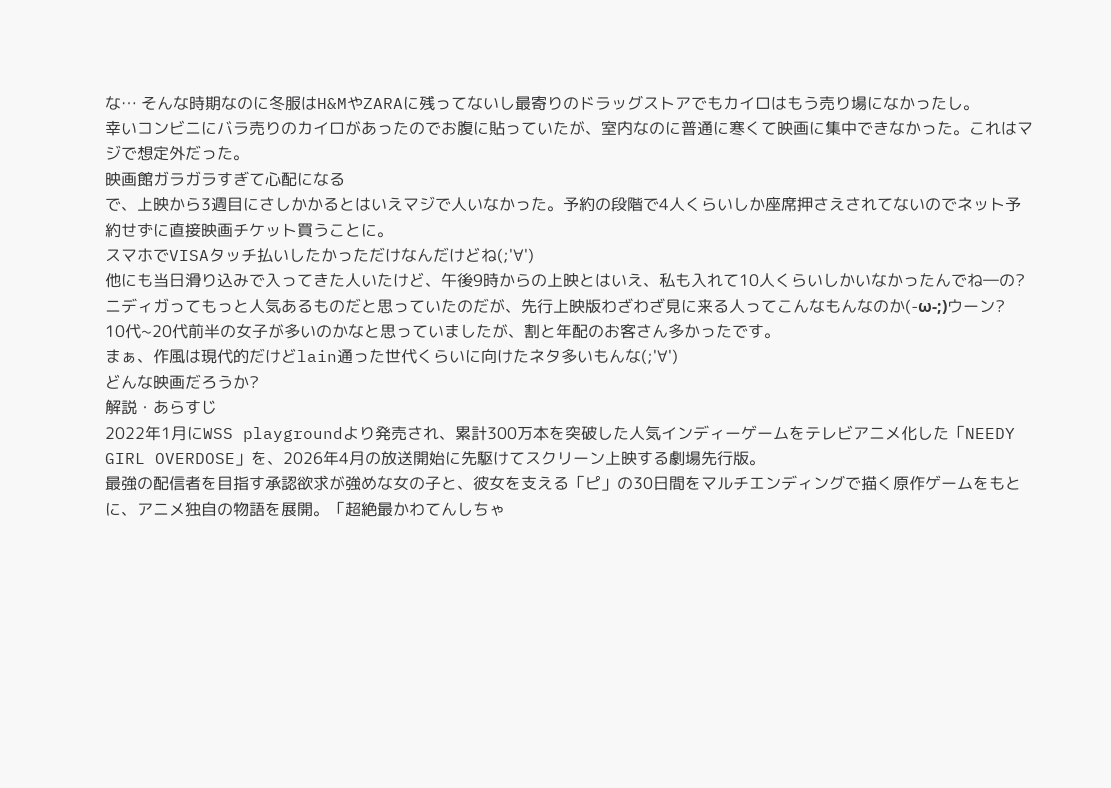な… そんな時期なのに冬服はH&MやZARAに残ってないし最寄りのドラッグストアでもカイロはもう売り場になかったし。
幸いコンビニにバラ売りのカイロがあったのでお腹に貼っていたが、室内なのに普通に寒くて映画に集中できなかった。これはマジで想定外だった。
映画館ガラガラすぎて心配になる
で、上映から3週目にさしかかるとはいえマジで人いなかった。予約の段階で4人くらいしか座席押さえされてないのでネット予約せずに直接映画チケット買うことに。
スマホでVISAタッチ払いしたかっただけなんだけどね(;'∀')
他にも当日滑り込みで入ってきた人いたけど、午後9時からの上映とはいえ、私も入れて10人くらいしかいなかったんでね―の?
ニディガってもっと人気あるものだと思っていたのだが、先行上映版わざわざ見に来る人ってこんなもんなのか(-ω-;)ウーン?
10代~20代前半の女子が多いのかなと思っていましたが、割と年配のお客さん多かったです。
まぁ、作風は現代的だけどlain通った世代くらいに向けたネタ多いもんな(;'∀')
どんな映画だろうか?
解説・あらすじ
2022年1月にWSS playgroundより発売され、累計300万本を突破した人気インディーゲームをテレビアニメ化した「NEEDY GIRL OVERDOSE」を、2026年4月の放送開始に先駆けてスクリーン上映する劇場先行版。
最強の配信者を目指す承認欲求が強めな女の子と、彼女を支える「ピ」の30日間をマルチエンディングで描く原作ゲームをもとに、アニメ独自の物語を展開。「超絶最かわてんしちゃ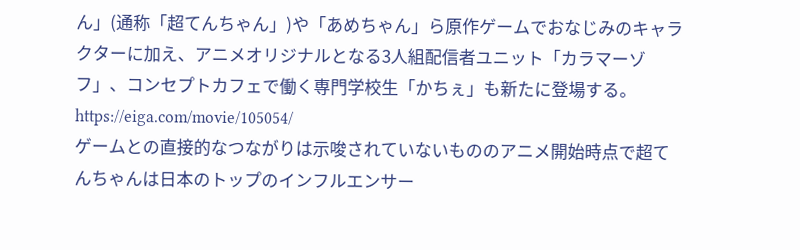ん」(通称「超てんちゃん」)や「あめちゃん」ら原作ゲームでおなじみのキャラクターに加え、アニメオリジナルとなる3人組配信者ユニット「カラマーゾフ」、コンセプトカフェで働く専門学校生「かちぇ」も新たに登場する。
https://eiga.com/movie/105054/
ゲームとの直接的なつながりは示唆されていないもののアニメ開始時点で超てんちゃんは日本のトップのインフルエンサー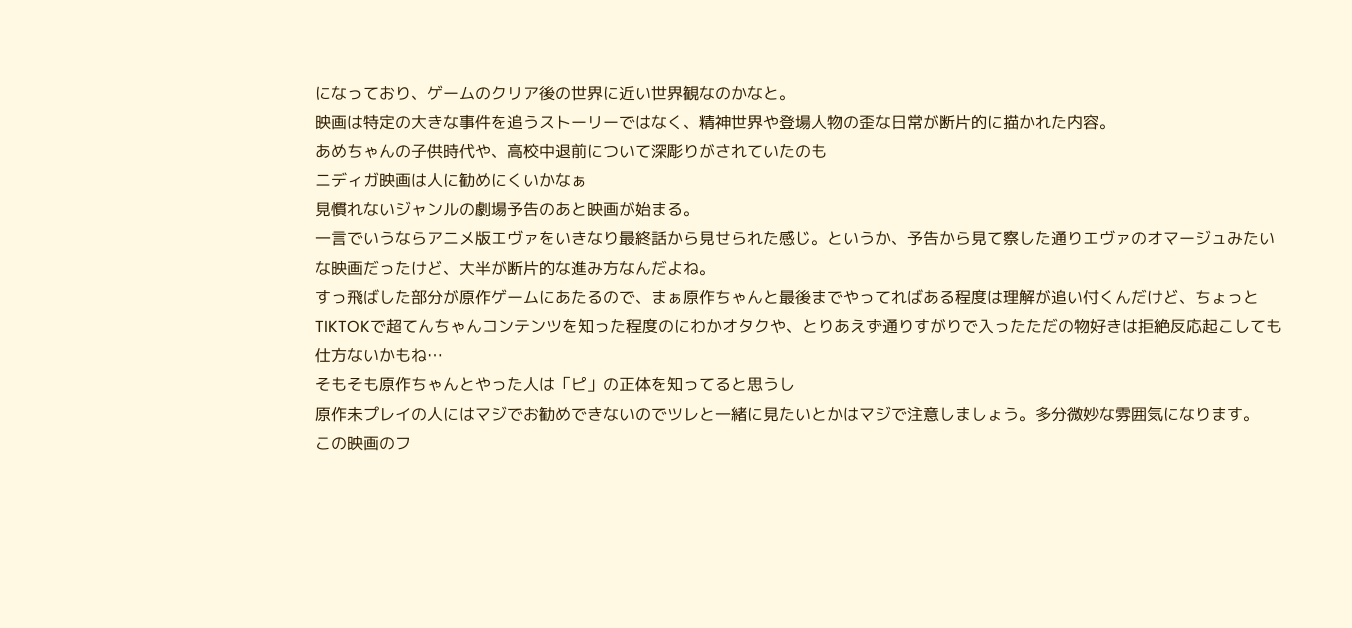になっており、ゲームのクリア後の世界に近い世界観なのかなと。
映画は特定の大きな事件を追うストーリーではなく、精神世界や登場人物の歪な日常が断片的に描かれた内容。
あめちゃんの子供時代や、高校中退前について深彫りがされていたのも
ニディガ映画は人に勧めにくいかなぁ
見慣れないジャンルの劇場予告のあと映画が始まる。
一言でいうならアニメ版エヴァをいきなり最終話から見せられた感じ。というか、予告から見て察した通りエヴァのオマージュみたいな映画だったけど、大半が断片的な進み方なんだよね。
すっ飛ばした部分が原作ゲームにあたるので、まぁ原作ちゃんと最後までやってればある程度は理解が追い付くんだけど、ちょっとTIKTOKで超てんちゃんコンテンツを知った程度のにわかオタクや、とりあえず通りすがりで入ったただの物好きは拒絶反応起こしても仕方ないかもね…
そもそも原作ちゃんとやった人は「ピ」の正体を知ってると思うし
原作未プレイの人にはマジでお勧めできないのでツレと一緒に見たいとかはマジで注意しましょう。多分微妙な雰囲気になります。
この映画のフ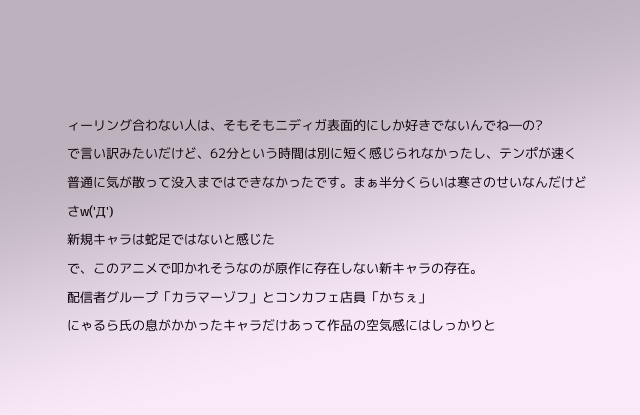ィーリング合わない人は、そもそもニディガ表面的にしか好きでないんでね―の?
で言い訳みたいだけど、62分という時間は別に短く感じられなかったし、テンポが速く普通に気が散って没入まではできなかったです。まぁ半分くらいは寒さのせいなんだけどさw('Д')
新規キャラは蛇足ではないと感じた
で、このアニメで叩かれそうなのが原作に存在しない新キャラの存在。
配信者グループ「カラマーゾフ」とコンカフェ店員「かちぇ」
にゃるら氏の息がかかったキャラだけあって作品の空気感にはしっかりと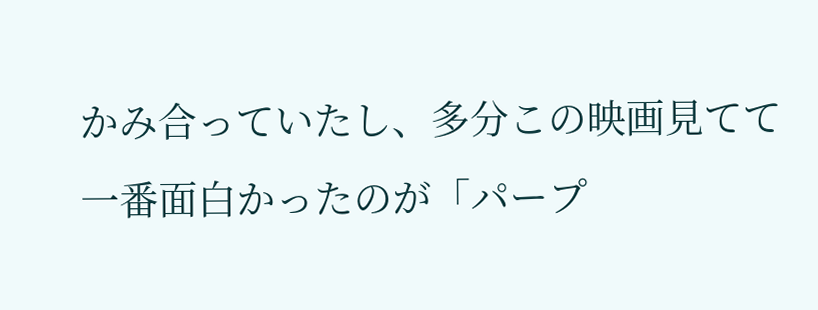かみ合っていたし、多分この映画見てて一番面白かったのが「パープ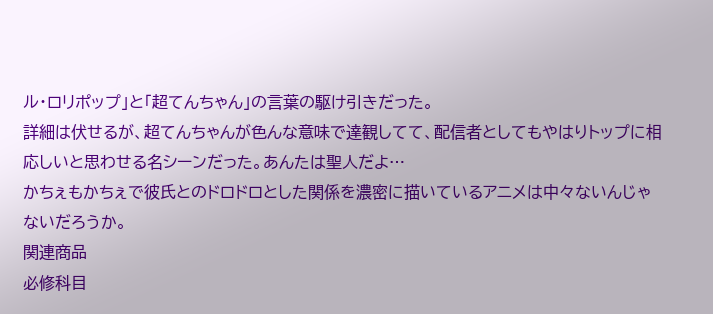ル・ロリポップ」と「超てんちゃん」の言葉の駆け引きだった。
詳細は伏せるが、超てんちゃんが色んな意味で達観してて、配信者としてもやはりトップに相応しいと思わせる名シーンだった。あんたは聖人だよ…
かちぇもかちぇで彼氏とのドロドロとした関係を濃密に描いているアニメは中々ないんじゃないだろうか。
関連商品
必修科目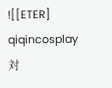![[ETER] qiqincosplay 対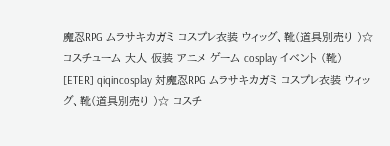魔忍RPG ムラサキカガミ コスプレ衣装 ウィッグ、靴(道具別売り )☆ コスチューム 大人 仮装 アニメ ゲーム cosplay イベント (靴) [ETER] qiqincosplay 対魔忍RPG ムラサキカガミ コスプレ衣装 ウィッグ、靴(道具別売り )☆ コスチ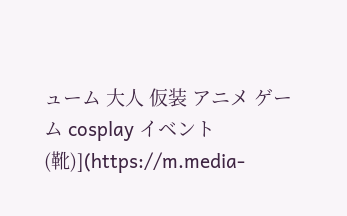ューム 大人 仮装 アニメ ゲーム cosplay イベント (靴)](https://m.media-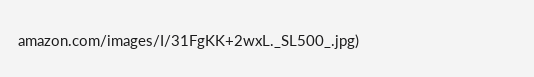amazon.com/images/I/31FgKK+2wxL._SL500_.jpg)